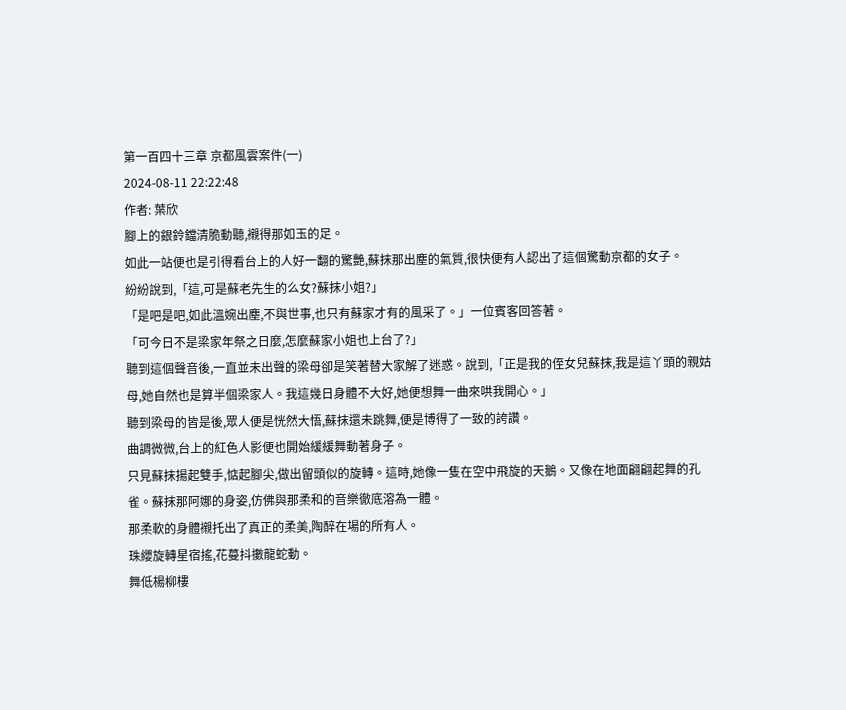第一百四十三章 京都風雲案件(一)
2024-08-11 22:22:48
作者: 葉欣
腳上的銀鈴鐺清脆動聽,襯得那如玉的足。
如此一站便也是引得看台上的人好一翻的驚艷,蘇抹那出塵的氣質,很快便有人認出了這個驚動京都的女子。
紛紛說到,「這,可是蘇老先生的么女?蘇抹小姐?」
「是吧是吧,如此溫婉出塵,不與世事,也只有蘇家才有的風采了。」一位賓客回答著。
「可今日不是梁家年祭之日麼,怎麼蘇家小姐也上台了?」
聽到這個聲音後,一直並未出聲的梁母卻是笑著替大家解了迷惑。說到,「正是我的侄女兒蘇抹,我是這丫頭的親姑母,她自然也是算半個梁家人。我這幾日身體不大好,她便想舞一曲來哄我開心。」
聽到梁母的皆是後,眾人便是恍然大悟,蘇抹還未跳舞,便是博得了一致的誇讚。
曲調微微,台上的紅色人影便也開始緩緩舞動著身子。
只見蘇抹揚起雙手,惦起腳尖,做出留頭似的旋轉。這時,她像一隻在空中飛旋的天鵝。又像在地面翩翩起舞的孔雀。蘇抹那阿娜的身姿,仿佛與那柔和的音樂徹底溶為一體。
那柔軟的身體襯托出了真正的柔美,陶醉在場的所有人。
珠纓旋轉星宿搖,花蔓抖擻龍蛇動。
舞低楊柳樓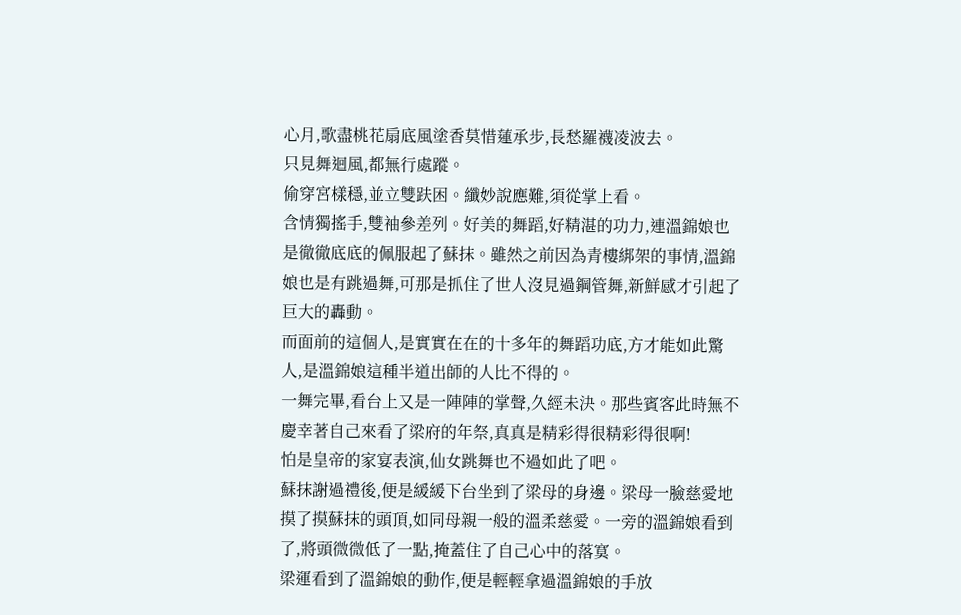心月,歌盡桃花扇底風塗香莫惜蓮承步,長愁羅襪凌波去。
只見舞迴風,都無行處蹤。
偷穿宮樣穩,並立雙趺困。纖妙說應難,須從掌上看。
含情獨搖手,雙袖參差列。好美的舞蹈,好精湛的功力,連溫錦娘也是徹徹底底的佩服起了蘇抹。雖然之前因為青樓綁架的事情,溫錦娘也是有跳過舞,可那是抓住了世人沒見過鋼管舞,新鮮感才引起了巨大的轟動。
而面前的這個人,是實實在在的十多年的舞蹈功底,方才能如此驚人,是溫錦娘這種半道出師的人比不得的。
一舞完畢,看台上又是一陣陣的掌聲,久經未決。那些賓客此時無不慶幸著自己來看了梁府的年祭,真真是精彩得很精彩得很啊!
怕是皇帝的家宴表演,仙女跳舞也不過如此了吧。
蘇抹謝過禮後,便是緩緩下台坐到了梁母的身邊。梁母一臉慈愛地摸了摸蘇抹的頭頂,如同母親一般的溫柔慈愛。一旁的溫錦娘看到了,將頭微微低了一點,掩蓋住了自己心中的落寞。
梁運看到了溫錦娘的動作,便是輕輕拿過溫錦娘的手放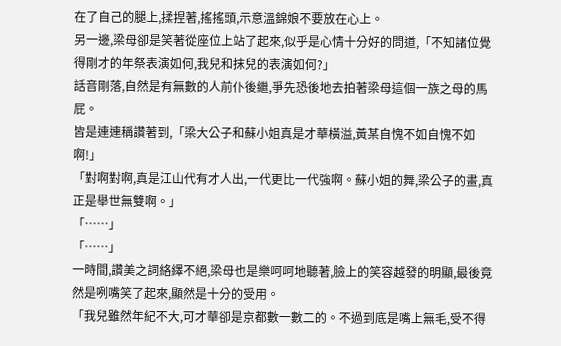在了自己的腿上,揉捏著,搖搖頭,示意溫錦娘不要放在心上。
另一邊,梁母卻是笑著從座位上站了起來,似乎是心情十分好的問道,「不知諸位覺得剛才的年祭表演如何,我兒和抹兒的表演如何?」
話音剛落,自然是有無數的人前仆後繼,爭先恐後地去拍著梁母這個一族之母的馬屁。
皆是連連稱讚著到,「梁大公子和蘇小姐真是才華橫溢,黃某自愧不如自愧不如啊!」
「對啊對啊,真是江山代有才人出,一代更比一代強啊。蘇小姐的舞,梁公子的畫,真正是舉世無雙啊。」
「……」
「……」
一時間,讚美之詞絡繹不絕,梁母也是樂呵呵地聽著,臉上的笑容越發的明顯,最後竟然是咧嘴笑了起來,顯然是十分的受用。
「我兒雖然年紀不大,可才華卻是京都數一數二的。不過到底是嘴上無毛,受不得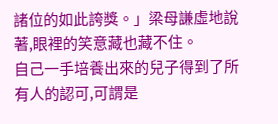諸位的如此誇獎。」梁母謙虛地說著,眼裡的笑意藏也藏不住。
自己一手培養出來的兒子得到了所有人的認可,可謂是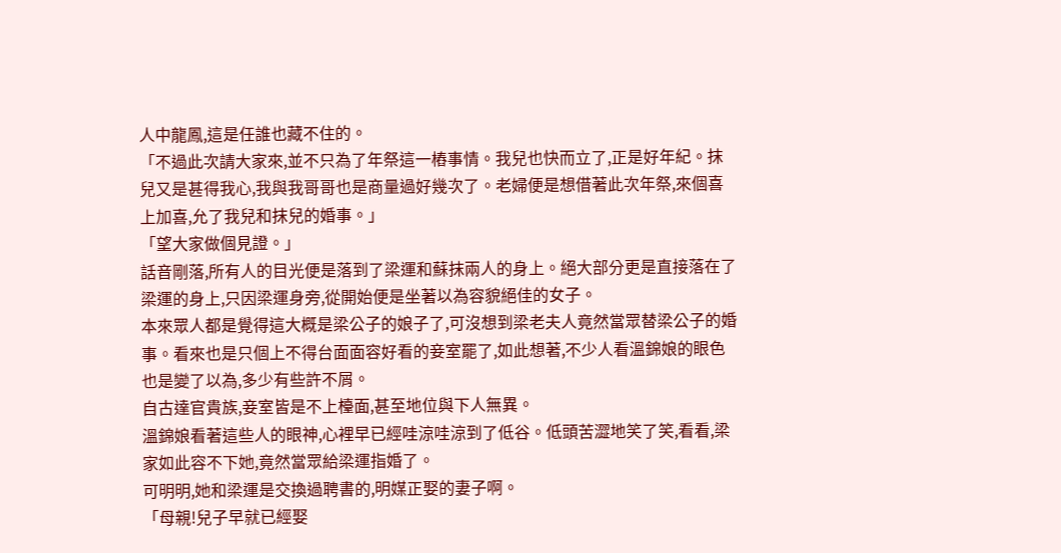人中龍鳳,這是任誰也藏不住的。
「不過此次請大家來,並不只為了年祭這一樁事情。我兒也快而立了,正是好年紀。抹兒又是甚得我心,我與我哥哥也是商量過好幾次了。老婦便是想借著此次年祭,來個喜上加喜,允了我兒和抹兒的婚事。」
「望大家做個見證。」
話音剛落,所有人的目光便是落到了梁運和蘇抹兩人的身上。絕大部分更是直接落在了梁運的身上,只因梁運身旁,從開始便是坐著以為容貌絕佳的女子。
本來眾人都是覺得這大概是梁公子的娘子了,可沒想到梁老夫人竟然當眾替梁公子的婚事。看來也是只個上不得台面面容好看的妾室罷了,如此想著,不少人看溫錦娘的眼色也是變了以為,多少有些許不屑。
自古達官貴族,妾室皆是不上檯面,甚至地位與下人無異。
溫錦娘看著這些人的眼神,心裡早已經哇涼哇涼到了低谷。低頭苦澀地笑了笑,看看,梁家如此容不下她,竟然當眾給梁運指婚了。
可明明,她和梁運是交換過聘書的,明媒正娶的妻子啊。
「母親!兒子早就已經娶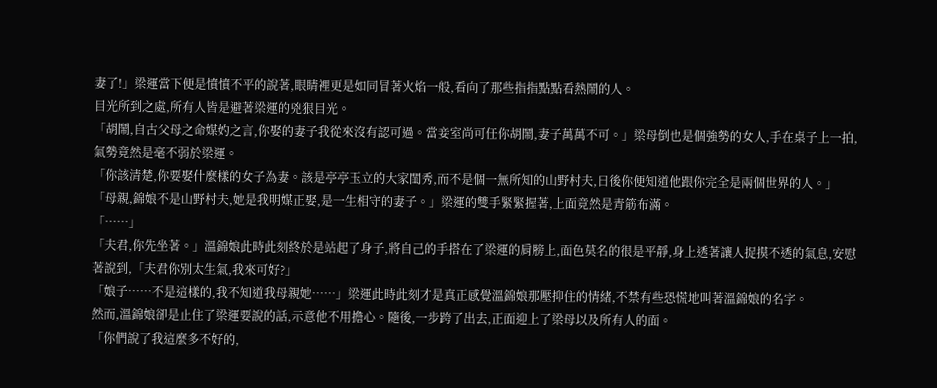妻了!」梁運當下便是憤憤不平的說著,眼睛裡更是如同冒著火焰一般,看向了那些指指點點看熱鬧的人。
目光所到之處,所有人皆是避著梁運的兇狠目光。
「胡鬧,自古父母之命媒妁之言,你娶的妻子我從來沒有認可過。當妾室尚可任你胡鬧,妻子萬萬不可。」梁母倒也是個強勢的女人,手在桌子上一拍,氣勢竟然是毫不弱於梁運。
「你該清楚,你要娶什麼樣的女子為妻。該是亭亭玉立的大家閨秀,而不是個一無所知的山野村夫,日後你便知道他跟你完全是兩個世界的人。」
「母親,錦娘不是山野村夫,她是我明媒正娶,是一生相守的妻子。」梁運的雙手緊緊握著,上面竟然是青筋布滿。
「……」
「夫君,你先坐著。」溫錦娘此時此刻終於是站起了身子,將自己的手搭在了梁運的肩膀上,面色莫名的很是平靜,身上透著讓人捉摸不透的氣息,安慰著說到,「夫君你別太生氣,我來可好?」
「娘子……不是這樣的,我不知道我母親她……」梁運此時此刻才是真正感覺溫錦娘那壓抑住的情緒,不禁有些恐慌地叫著溫錦娘的名字。
然而,溫錦娘卻是止住了梁運要說的話,示意他不用擔心。隨後,一步跨了出去,正面迎上了梁母以及所有人的面。
「你們說了我這麼多不好的,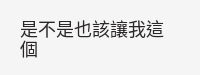是不是也該讓我這個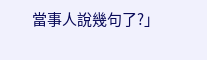當事人說幾句了?」